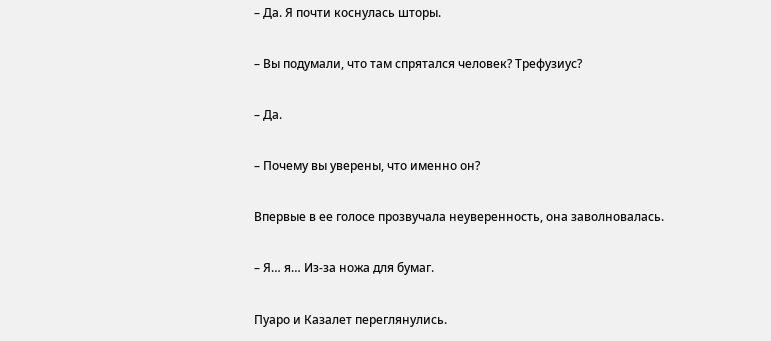– Да. Я почти коснулась шторы.

– Вы подумали, что там спрятался человек? Трефузиус?

– Да.

– Почему вы уверены, что именно он?

Впервые в ее голосе прозвучала неуверенность, она заволновалась.

– Я… я… Из-за ножа для бумаг.

Пуаро и Казалет переглянулись.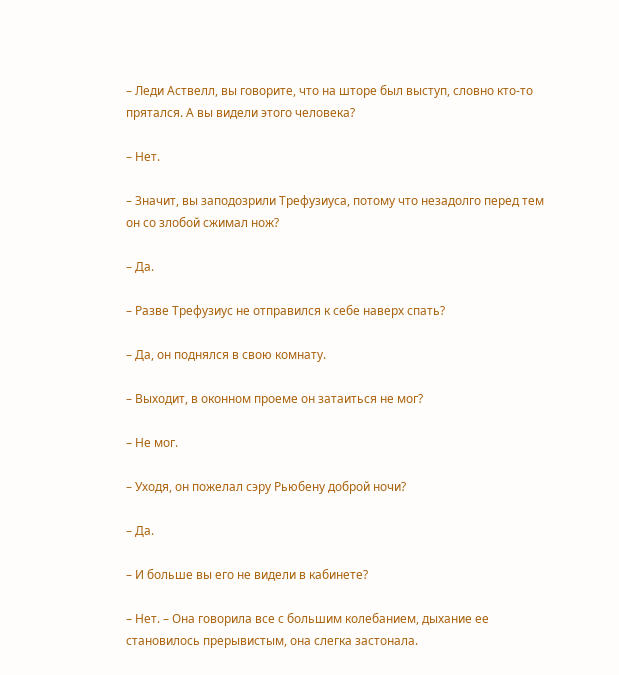– Леди Аствелл, вы говорите, что на шторе был выступ, словно кто-то прятался. А вы видели этого человека?

– Нет.

– Значит, вы заподозрили Трефузиуса, потому что незадолго перед тем он со злобой сжимал нож?

– Да.

– Разве Трефузиус не отправился к себе наверх спать?

– Да, он поднялся в свою комнату.

– Выходит, в оконном проеме он затаиться не мог?

– Не мог.

– Уходя, он пожелал сэру Рьюбену доброй ночи?

– Да.

– И больше вы его не видели в кабинете?

– Нет. – Она говорила все с большим колебанием, дыхание ее становилось прерывистым, она слегка застонала.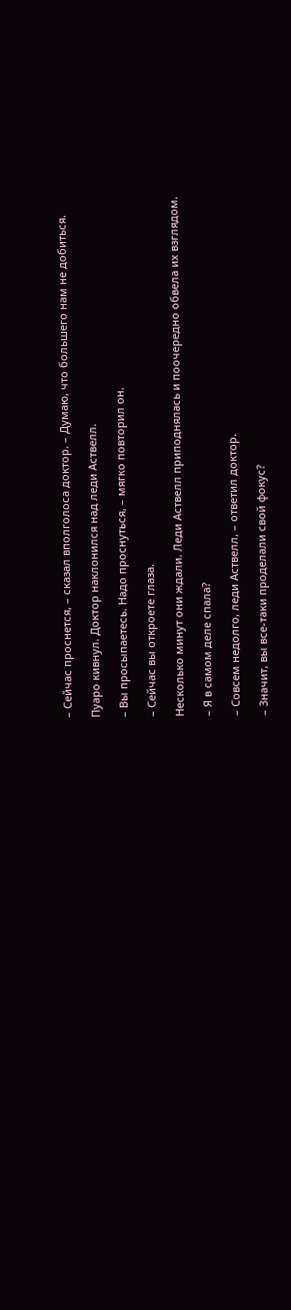– Сейчас проснется, – сказал вполголоса доктор. – Думаю, что большего нам не добиться.

Пуаро кивнул. Доктор наклонился над леди Аствелл.

– Вы просыпаетесь. Надо проснуться, – мягко повторил он.

– Сейчас вы откроете глаза.

Несколько минут они ждали. Леди Аствелл приподнялась и поочередно обвела их взглядом.

– Я в самом деле спала?

– Совсем недолго, леди Аствелл, – ответил доктор.

– Значит, вы все-таки проделали свой фокус?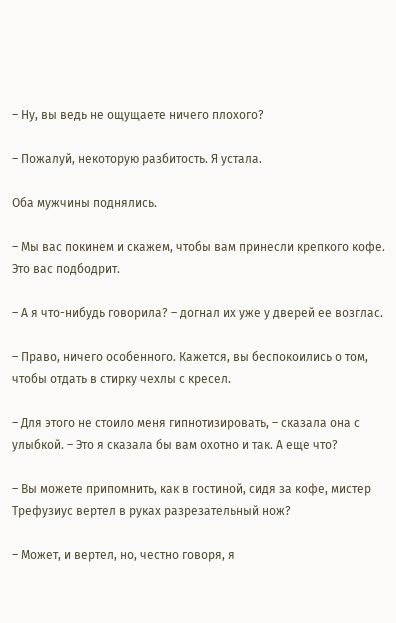– Ну, вы ведь не ощущаете ничего плохого?

– Пожалуй, некоторую разбитость. Я устала.

Оба мужчины поднялись.

– Мы вас покинем и скажем, чтобы вам принесли крепкого кофе. Это вас подбодрит.

– А я что-нибудь говорила? – догнал их уже у дверей ее возглас.

– Право, ничего особенного. Кажется, вы беспокоились о том, чтобы отдать в стирку чехлы с кресел.

– Для этого не стоило меня гипнотизировать, – сказала она с улыбкой. – Это я сказала бы вам охотно и так. А еще что?

– Вы можете припомнить, как в гостиной, сидя за кофе, мистер Трефузиус вертел в руках разрезательный нож?

– Может, и вертел, но, честно говоря, я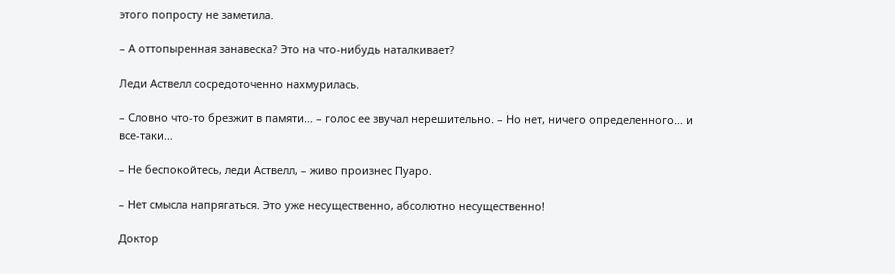этого попросту не заметила.

– А оттопыренная занавеска? Это на что-нибудь наталкивает?

Леди Аствелл сосредоточенно нахмурилась.

– Словно что-то брезжит в памяти… – голос ее звучал нерешительно. – Но нет, ничего определенного… и все-таки…

– Не беспокойтесь, леди Аствелл, – живо произнес Пуаро.

– Нет смысла напрягаться. Это уже несущественно, абсолютно несущественно!

Доктор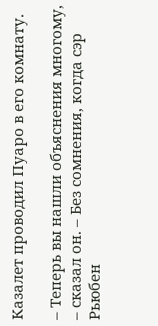Казалет проводил Пуаро в его комнату.

– Теперь вы нашли объяснения многому, – сказал он. – Без сомнения, когда сэр Рьюбен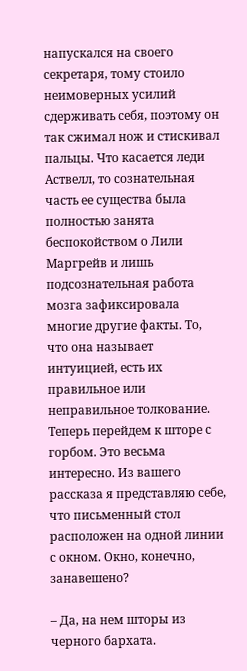напускался на своего секретаря, тому стоило неимоверных усилий сдерживать себя, поэтому он так сжимал нож и стискивал пальцы. Что касается леди Аствелл, то сознательная часть ее существа была полностью занята беспокойством о Лили Маргрейв и лишь подсознательная работа мозга зафиксировала многие другие факты. То, что она называет интуицией, есть их правильное или неправильное толкование. Теперь перейдем к шторе с горбом. Это весьма интересно. Из вашего рассказа я представляю себе, что письменный стол расположен на одной линии с окном. Окно, конечно, занавешено?

– Да, на нем шторы из черного бархата.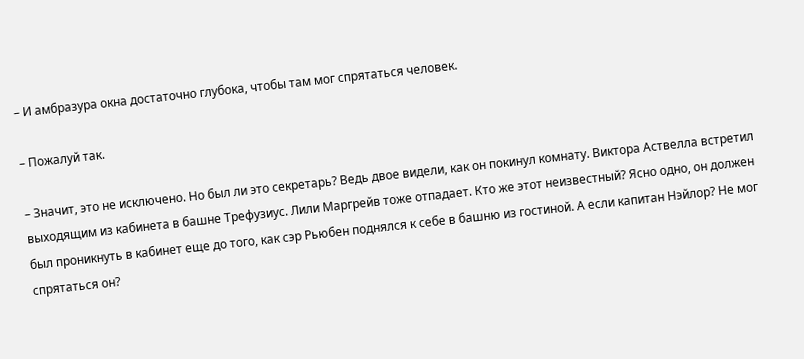– И амбразура окна достаточно глубока, чтобы там мог спрятаться человек.

– Пожалуй так.

– Значит, это не исключено. Но был ли это секретарь? Ведь двое видели, как он покинул комнату. Виктора Аствелла встретил выходящим из кабинета в башне Трефузиус. Лили Маргрейв тоже отпадает. Кто же этот неизвестный? Ясно одно, он должен был проникнуть в кабинет еще до того, как сэр Рьюбен поднялся к себе в башню из гостиной. А если капитан Нэйлор? Не мог спрятаться он?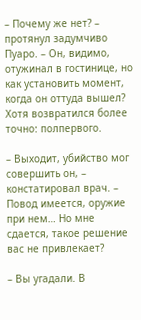– Почему же нет? – протянул задумчиво Пуаро. – Он, видимо, отужинал в гостинице, но как установить момент, когда он оттуда вышел? Хотя возвратился более точно: полпервого.

– Выходит, убийство мог совершить он, – констатировал врач. – Повод имеется, оружие при нем… Но мне сдается, такое решение вас не привлекает?

– Вы угадали. В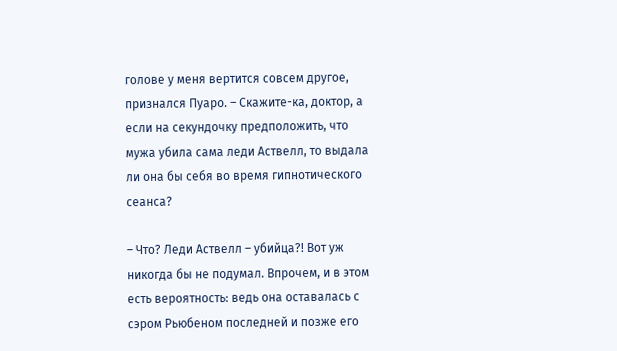голове у меня вертится совсем другое, признался Пуаро. – Скажите-ка, доктор, а если на секундочку предположить, что мужа убила сама леди Аствелл, то выдала ли она бы себя во время гипнотического сеанса?

– Что? Леди Аствелл – убийца?! Вот уж никогда бы не подумал. Впрочем, и в этом есть вероятность: ведь она оставалась с сэром Рьюбеном последней и позже его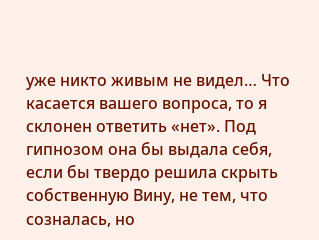уже никто живым не видел… Что касается вашего вопроса, то я склонен ответить «нет». Под гипнозом она бы выдала себя, если бы твердо решила скрыть собственную Вину, не тем, что созналась, но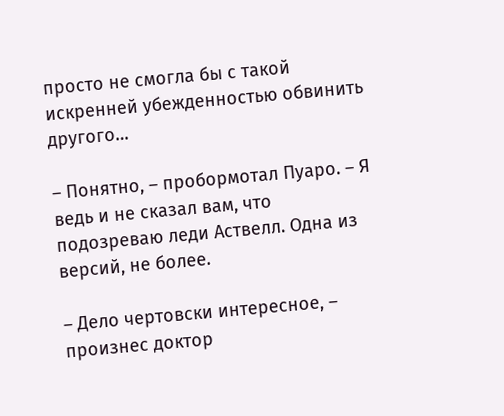просто не смогла бы с такой искренней убежденностью обвинить другого…

– Понятно, – пробормотал Пуаро. – Я ведь и не сказал вам, что подозреваю леди Аствелл. Одна из версий, не более.

– Дело чертовски интересное, – произнес доктор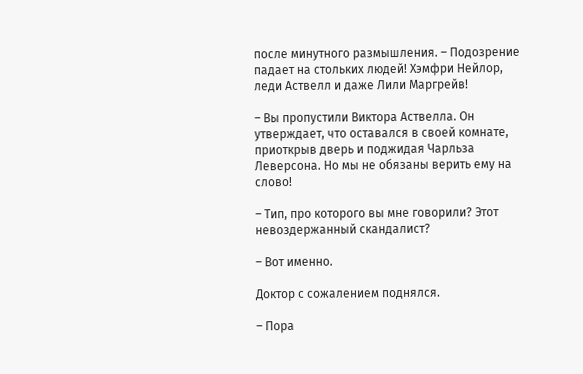после минутного размышления. – Подозрение падает на стольких людей! Хэмфри Нейлор, леди Аствелл и даже Лили Маргрейв!

– Вы пропустили Виктора Аствелла. Он утверждает, что оставался в своей комнате, приоткрыв дверь и поджидая Чарльза Леверсона. Но мы не обязаны верить ему на слово!

– Тип, про которого вы мне говорили? Этот невоздержанный скандалист?

– Вот именно.

Доктор с сожалением поднялся.

– Пора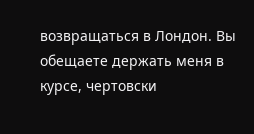возвращаться в Лондон. Вы обещаете держать меня в курсе, чертовски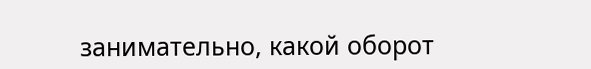занимательно, какой оборот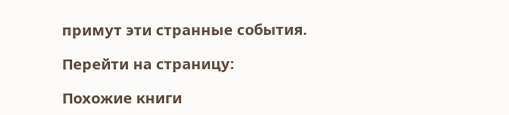примут эти странные события.

Перейти на страницу:

Похожие книги